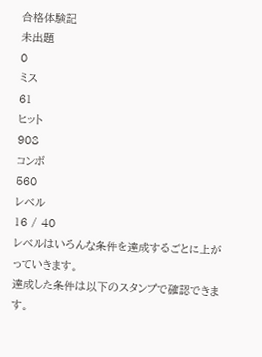合格体験記
未出題
0
ミス
61
ヒット
908
コンボ
560
レベル
16 / 40
レベルはいろんな条件を達成するごとに上がっていきます。
達成した条件は以下のスタンプで確認できます。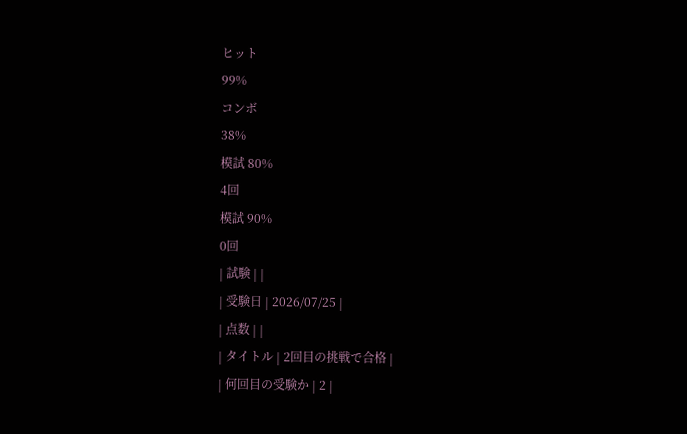ヒット
99%
コンボ
38%
模試 80%
4回
模試 90%
0回
| 試験 | |
| 受験日 | 2026/07/25 |
| 点数 | |
| タイトル | 2回目の挑戦で合格 |
| 何回目の受験か | 2 |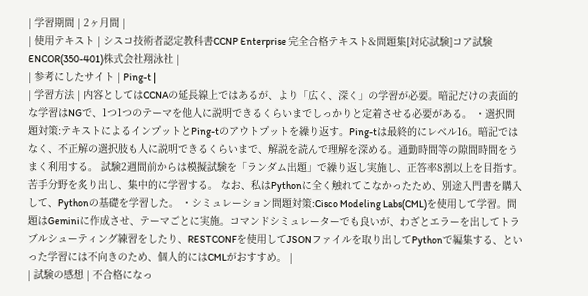| 学習期間 | 2ヶ月間 |
| 使用テキスト | シスコ技術者認定教科書CCNP Enterprise 完全合格テキスト&問題集[対応試験]コア試験 ENCOR(350-401)株式会社翔泳社 |
| 参考にしたサイト | Ping-t |
| 学習方法 | 内容としてはCCNAの延長線上ではあるが、より「広く、深く」の学習が必要。暗記だけの表面的な学習はNGで、1つ1つのテーマを他人に説明できるくらいまでしっかりと定着させる必要がある。 ・選択問題対策:テキストによるインプットとPing-tのアウトプットを繰り返す。Ping-tは最終的にレベル16。暗記ではなく、不正解の選択肢も人に説明できるくらいまで、解説を読んで理解を深める。通勤時間等の隙間時間をうまく利用する。 試験2週間前からは模擬試験を「ランダム出題」で繰り返し実施し、正答率8割以上を目指す。苦手分野を炙り出し、集中的に学習する。 なお、私はPythonに全く触れてこなかったため、別途入門書を購入して、Pythonの基礎を学習した。 ・シミュレーション問題対策:Cisco Modeling Labs(CML)を使用して学習。問題はGeminiに作成させ、テーマごとに実施。コマンドシミュレーターでも良いが、わざとエラーを出してトラブルシューティング練習をしたり、RESTCONFを使用してJSONファイルを取り出してPythonで編集する、といった学習には不向きのため、個人的にはCMLがおすすめ。 |
| 試験の感想 | 不合格になっ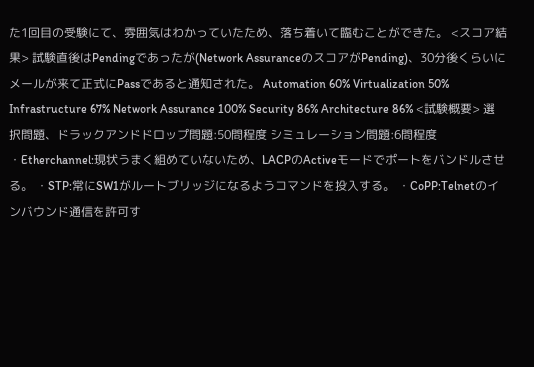た1回目の受験にて、雰囲気はわかっていたため、落ち着いて臨むことができた。 <スコア結果> 試験直後はPendingであったが(Network AssuranceのスコアがPending)、30分後くらいにメールが来て正式にPassであると通知された。 Automation 60% Virtualization 50% Infrastructure 67% Network Assurance 100% Security 86% Architecture 86% <試験概要> 選択問題、ドラックアンドドロップ問題:50問程度 シミュレーション問題:6問程度 ・Etherchannel:現状うまく組めていないため、LACPのActiveモードでポートをバンドルさせる。 ・STP:常にSW1がルートブリッジになるようコマンドを投入する。 ・CoPP:Telnetのインバウンド通信を許可す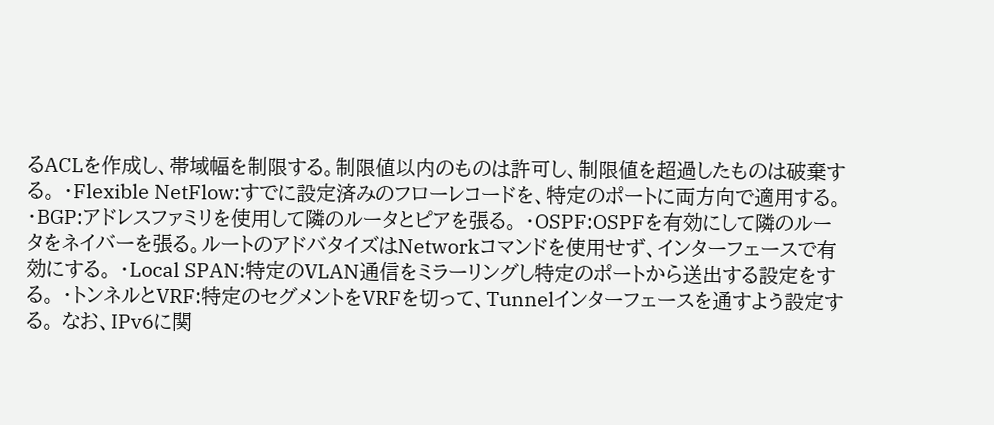るACLを作成し、帯域幅を制限する。制限値以内のものは許可し、制限値を超過したものは破棄する。 ・Flexible NetFlow:すでに設定済みのフローレコードを、特定のポートに両方向で適用する。 ・BGP:アドレスファミリを使用して隣のルータとピアを張る。 ・OSPF:OSPFを有効にして隣のルータをネイバーを張る。ルートのアドバタイズはNetworkコマンドを使用せず、インターフェースで有効にする。 ・Local SPAN:特定のVLAN通信をミラーリングし特定のポートから送出する設定をする。 ・トンネルとVRF:特定のセグメントをVRFを切って、Tunnelインターフェースを通すよう設定する。 なお、IPv6に関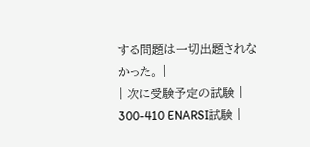する問題は一切出題されなかった。 |
| 次に受験予定の試験 | 300-410 ENARSI試験 |